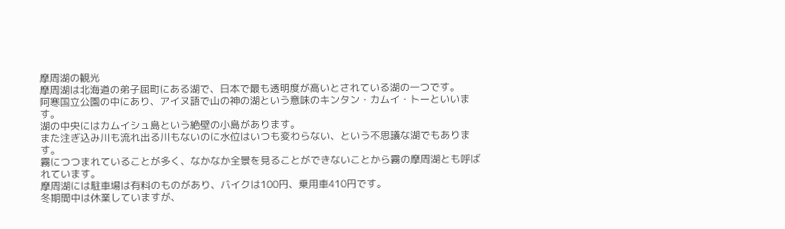摩周湖の観光
摩周湖は北海道の弟子屈町にある湖で、日本で最も透明度が高いとされている湖の一つです。
阿寒国立公園の中にあり、アイヌ語で山の神の湖という意味のキンタン・カムイ・トーといいます。
湖の中央にはカムイシュ島という絶壁の小島があります。
また注ぎ込み川も流れ出る川もないのに水位はいつも変わらない、という不思議な湖でもあります。
霧につつまれていることが多く、なかなか全景を見ることができないことから霧の摩周湖とも呼ばれています。
摩周湖には駐車場は有料のものがあり、バイクは100円、乗用車410円です。
冬期間中は休業していますが、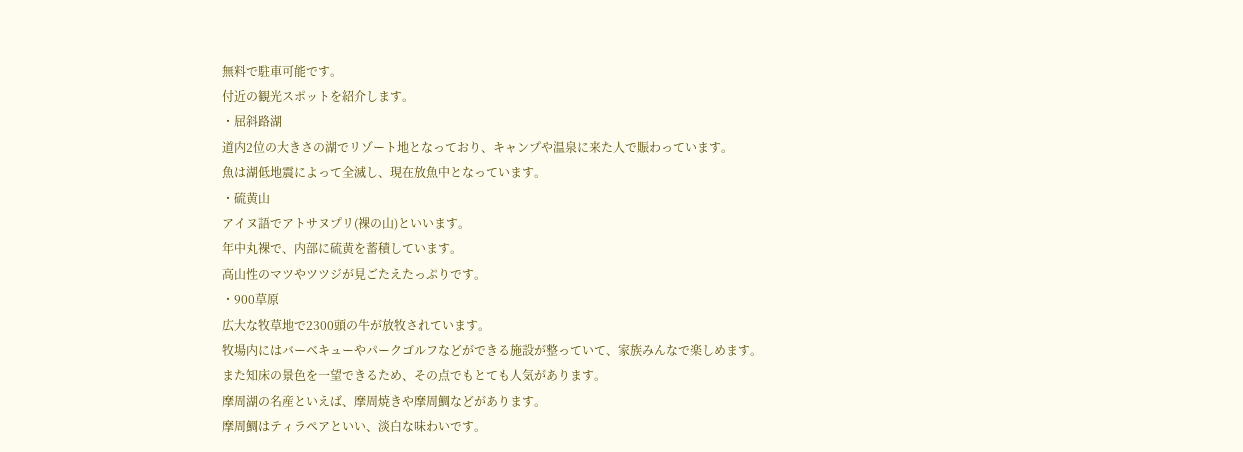無料で駐車可能です。
付近の観光スポットを紹介します。
・屈斜路湖
道内2位の大きさの湖でリゾート地となっており、キャンプや温泉に来た人で賑わっています。
魚は湖低地震によって全滅し、現在放魚中となっています。
・硫黄山
アイヌ語でアトサヌプリ(裸の山)といいます。
年中丸裸で、内部に硫黄を蓄積しています。
高山性のマツやツツジが見ごたえたっぷりです。
・900草原
広大な牧草地で2300頭の牛が放牧されています。
牧場内にはバーベキューやパークゴルフなどができる施設が整っていて、家族みんなで楽しめます。
また知床の景色を一望できるため、その点でもとても人気があります。
摩周湖の名産といえば、摩周焼きや摩周鯛などがあります。
摩周鯛はティラペアといい、淡白な味わいです。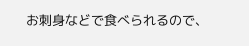お刺身などで食べられるので、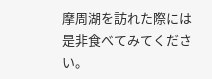摩周湖を訪れた際には是非食べてみてください。